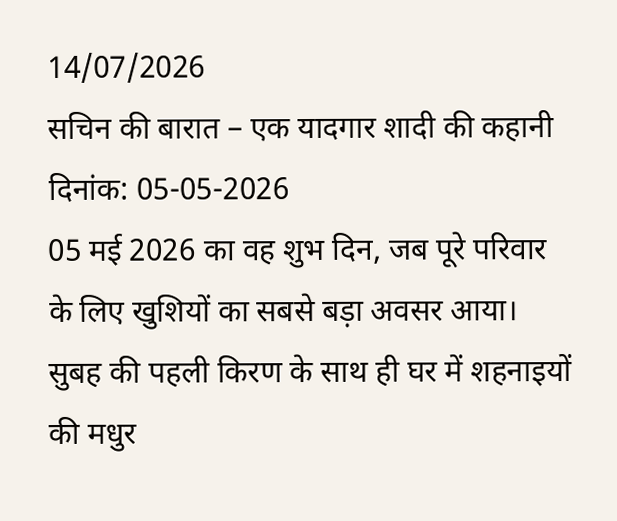14/07/2026
सचिन की बारात – एक यादगार शादी की कहानी
दिनांक: 05-05-2026
05 मई 2026 का वह शुभ दिन, जब पूरे परिवार के लिए खुशियों का सबसे बड़ा अवसर आया। सुबह की पहली किरण के साथ ही घर में शहनाइयों की मधुर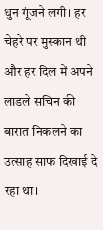धुन गूंजने लगी। हर चेहरे पर मुस्कान थी और हर दिल में अपने लाडले सचिन की बारात निकलने का उत्साह साफ दिखाई दे रहा था।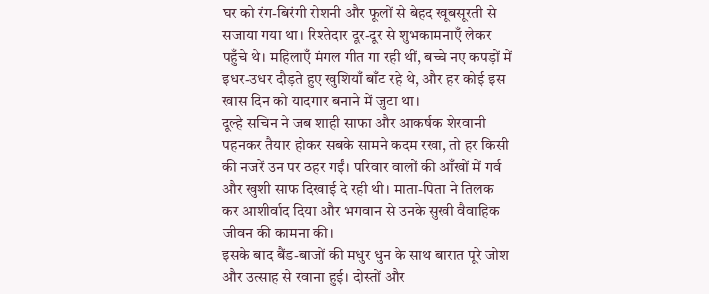घर को रंग-बिरंगी रोशनी और फूलों से बेहद खूबसूरती से सजाया गया था। रिश्तेदार दूर-दूर से शुभकामनाएँ लेकर पहुँचे थे। महिलाएँ मंगल गीत गा रही थीं, बच्चे नए कपड़ों में इधर-उधर दौड़ते हुए खुशियाँ बाँट रहे थे, और हर कोई इस खास दिन को यादगार बनाने में जुटा था।
दूल्हे सचिन ने जब शाही साफा और आकर्षक शेरवानी पहनकर तैयार होकर सबके सामने कदम रखा, तो हर किसी की नजरें उन पर ठहर गईं। परिवार वालों की आँखों में गर्व और खुशी साफ दिखाई दे रही थी। माता-पिता ने तिलक कर आशीर्वाद दिया और भगवान से उनके सुखी वैवाहिक जीवन की कामना की।
इसके बाद बैंड-बाजों की मधुर धुन के साथ बारात पूरे जोश और उत्साह से रवाना हुई। दोस्तों और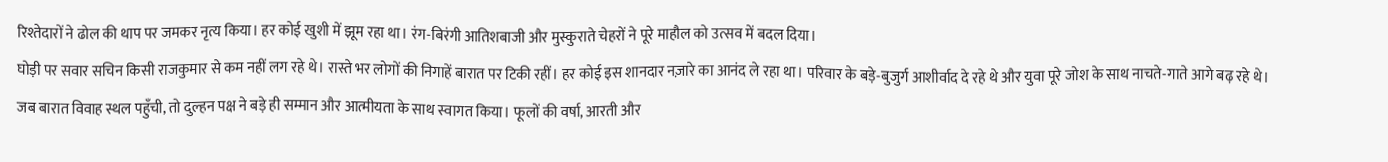रिश्तेदारों ने ढोल की थाप पर जमकर नृत्य किया। हर कोई खुशी में झूम रहा था। रंग-बिरंगी आतिशबाजी और मुस्कुराते चेहरों ने पूरे माहौल को उत्सव में बदल दिया।
घोड़ी पर सवार सचिन किसी राजकुमार से कम नहीं लग रहे थे। रास्ते भर लोगों की निगाहें बारात पर टिकी रहीं। हर कोई इस शानदार नज़ारे का आनंद ले रहा था। परिवार के बड़े-बुजुर्ग आशीर्वाद दे रहे थे और युवा पूरे जोश के साथ नाचते-गाते आगे बढ़ रहे थे।
जब बारात विवाह स्थल पहुँची, तो दुल्हन पक्ष ने बड़े ही सम्मान और आत्मीयता के साथ स्वागत किया। फूलों की वर्षा, आरती और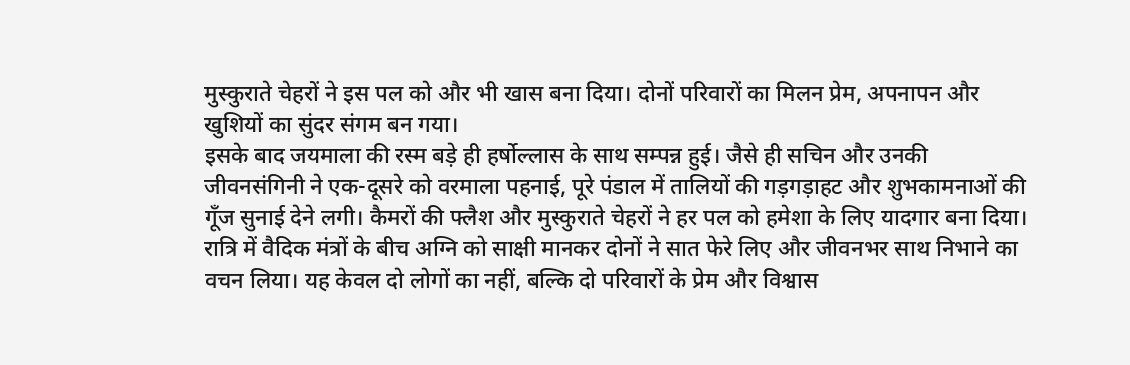मुस्कुराते चेहरों ने इस पल को और भी खास बना दिया। दोनों परिवारों का मिलन प्रेम, अपनापन और खुशियों का सुंदर संगम बन गया।
इसके बाद जयमाला की रस्म बड़े ही हर्षोल्लास के साथ सम्पन्न हुई। जैसे ही सचिन और उनकी जीवनसंगिनी ने एक-दूसरे को वरमाला पहनाई, पूरे पंडाल में तालियों की गड़गड़ाहट और शुभकामनाओं की गूँज सुनाई देने लगी। कैमरों की फ्लैश और मुस्कुराते चेहरों ने हर पल को हमेशा के लिए यादगार बना दिया।
रात्रि में वैदिक मंत्रों के बीच अग्नि को साक्षी मानकर दोनों ने सात फेरे लिए और जीवनभर साथ निभाने का वचन लिया। यह केवल दो लोगों का नहीं, बल्कि दो परिवारों के प्रेम और विश्वास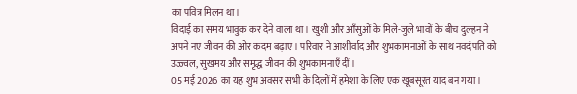का पवित्र मिलन था।
विदाई का समय भावुक कर देने वाला था। खुशी और आँसुओं के मिले-जुले भावों के बीच दुल्हन ने अपने नए जीवन की ओर कदम बढ़ाए। परिवार ने आशीर्वाद और शुभकामनाओं के साथ नवदंपति को उज्ज्वल, सुखमय और समृद्ध जीवन की शुभकामनाएँ दीं।
05 मई 2026 का यह शुभ अवसर सभी के दिलों में हमेशा के लिए एक खूबसूरत याद बन गया।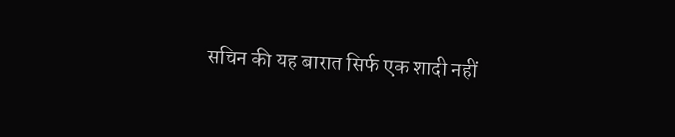सचिन की यह बारात सिर्फ एक शादी नहीं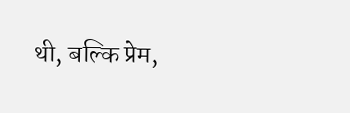थी, बल्कि प्रेम,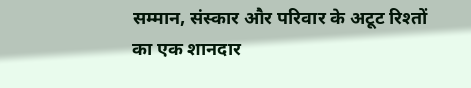सम्मान, संस्कार और परिवार के अटूट रिश्तों का एक शानदार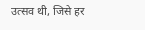उत्सव थी, जिसे हर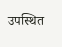उपस्थित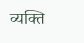व्यक्ति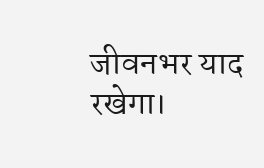जीवनभर याद रखेगा।